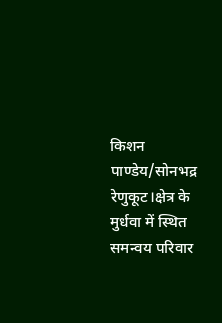किशन पाण्डेय/सोनभद्र
रेणुकूट।क्षेत्र के मुर्धवा में स्थित समन्वय परिवार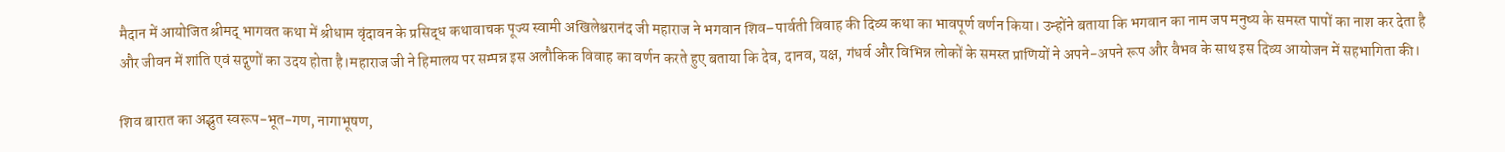मैदान में आयोजित श्रीमद् भागवत कथा में श्रीधाम वृंदावन के प्रसिद्ध कथावाचक पूज्य स्वामी अखिलेश्वरानंद जी महाराज ने भगवान शिव–पार्वती विवाह की दिव्य कथा का भावपूर्ण वर्णन किया। उन्होंने बताया कि भगवान का नाम जप मनुष्य के समस्त पापों का नाश कर देता है और जीवन में शांति एवं सद्गुणों का उदय होता है।महाराज जी ने हिमालय पर सम्पन्न इस अलौकिक विवाह का वर्णन करते हुए बताया कि देव, दानव, यक्ष, गंधर्व और विभिन्न लोकों के समस्त प्राणियों ने अपने-अपने रूप और वैभव के साथ इस दिव्य आयोजन में सहभागिता की।

शिव बारात का अद्भुत स्वरूप-भूत-गण, नागाभूषण,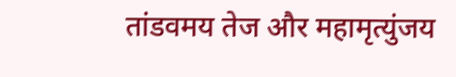तांडवमय तेज और महामृत्युंजय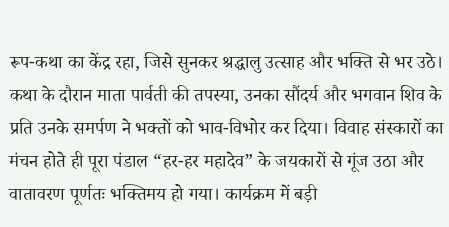रूप-कथा का केंद्र रहा, जिसे सुनकर श्रद्धालु उत्साह और भक्ति से भर उठे। कथा के दौरान माता पार्वती की तपस्या, उनका सौंदर्य और भगवान शिव के प्रति उनके समर्पण ने भक्तों को भाव-विभोर कर दिया। विवाह संस्कारों का मंचन होते ही पूरा पंडाल “हर-हर महादेव” के जयकारों से गूंज उठा और वातावरण पूर्णतः भक्तिमय हो गया। कार्यक्रम में बड़ी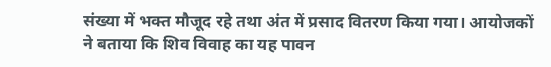संख्या में भक्त मौजूद रहे तथा अंत में प्रसाद वितरण किया गया। आयोजकों ने बताया कि शिव विवाह का यह पावन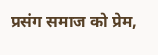प्रसंग समाज को प्रेम,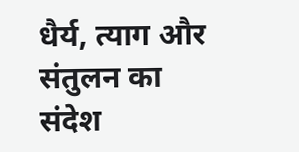धैर्य, त्याग और संतुलन का संदेश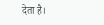देता है।